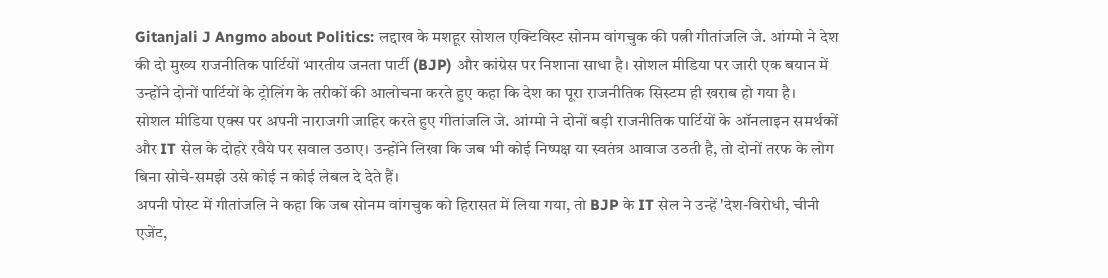Gitanjali J Angmo about Politics: लद्दाख के मशहूर सोशल एक्टिविस्ट सोनम वांगचुक की पत्नी गीतांजलि जे. आंग्मो ने देश की दो मुख्य राजनीतिक पार्टियों भारतीय जनता पार्टी (BJP) और कांग्रेस पर निशाना साधा है। सोशल मीडिया पर जारी एक बयान में उन्होंने दोनों पार्टियों के ट्रोलिंग के तरीकों की आलोचना करते हुए कहा कि देश का पूरा राजनीतिक सिस्टम ही खराब हो गया है।
सोशल मीडिया एक्स पर अपनी नाराजगी जाहिर करते हुए गीतांजलि जे. आंग्मो ने दोनों बड़ी राजनीतिक पार्टियों के ऑनलाइन समर्थकों और IT सेल के दोहरे रवैये पर सवाल उठाए। उन्होंने लिखा कि जब भी कोई निष्पक्ष या स्वतंत्र आवाज उठती है, तो दोनों तरफ के लोग बिना सोचे-समझे उसे कोई न कोई लेबल दे देते हैं।
अपनी पोस्ट में गीतांजलि ने कहा कि जब सोनम वांगचुक को हिरासत में लिया गया, तो BJP के IT सेल ने उन्हें 'देश-विरोधी, चीनी एजेंट,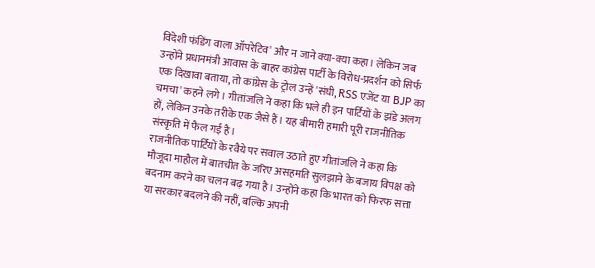विदेशी फंडिंग वाला ऑपरेटिव' और न जाने क्या-क्या कहा। लेकिन जब उन्होंने प्रधानमंत्री आवास के बाहर कांग्रेस पार्टी के विरोध-प्रदर्शन को सिर्फ एक दिखावा बताया, तो कांग्रेस के ट्रोल उन्हें 'संघी, RSS एजेंट या BJP का चमचा' कहने लगे। गीतांजलि ने कहा कि भले ही इन पार्टियों के झंडे अलग हों, लेकिन उनके तरीके एक जैसे हैं। यह बीमारी हमारी पूरी राजनीतिक संस्कृति में फैल गई है।
राजनीतिक पार्टियों के रवैये पर सवाल उठाते हुए गीतांजलि ने कहा कि मौजूदा माहौल में बातचीत के जरिए असहमति सुलझाने के बजाय विपक्ष को बदनाम करने का चलन बढ़ गया है। उन्होंने कहा कि भारत को फिरफ सत्ता या सरकार बदलने की नहीं, बल्कि अपनी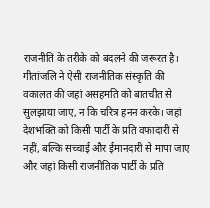राजनीति के तरीके को बदलने की जरूरत है।
गीतांजलि ने ऐसी राजनीतिक संस्कृति की वकालत की जहां असहमति को बातचीत से सुलझाया जाए, न कि चरित्र हनन करके। जहां देशभक्ति को किसी पार्टी के प्रति वफादारी से नहीं, बल्कि सच्चाई और ईमानदारी से मापा जाए और जहां किसी राजनीतिक पार्टी के प्रति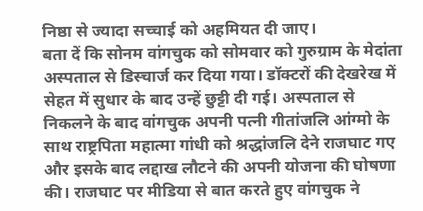निष्ठा से ज्यादा सच्चाई को अहमियत दी जाए।
बता दें कि सोनम वांगचुक को सोमवार को गुरुग्राम के मेदांता अस्पताल से डिस्चार्ज कर दिया गया। डॉक्टरों की देखरेख में सेहत में सुधार के बाद उन्हें छुट्टी दी गई। अस्पताल से निकलने के बाद वांगचुक अपनी पत्नी गीतांजलि आंग्मो के साथ राष्ट्रपिता महात्मा गांधी को श्रद्धांजलि देने राजघाट गए और इसके बाद लद्दाख लौटने की अपनी योजना की घोषणा की। राजघाट पर मीडिया से बात करते हुए वांगचुक ने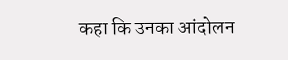कहा कि उनका आंदोलन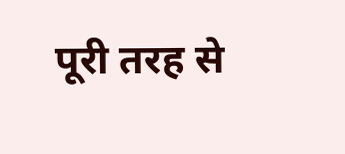पूरी तरह से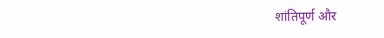शांतिपूर्ण और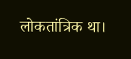लोकतांत्रिक था।